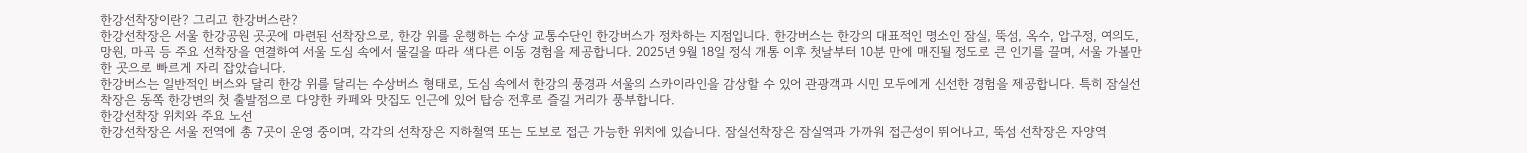한강선착장이란? 그리고 한강버스란?
한강선착장은 서울 한강공원 곳곳에 마련된 선착장으로, 한강 위를 운행하는 수상 교통수단인 한강버스가 정차하는 지점입니다. 한강버스는 한강의 대표적인 명소인 잠실, 뚝섬, 옥수, 압구정, 여의도, 망원, 마곡 등 주요 선착장을 연결하여 서울 도심 속에서 물길을 따라 색다른 이동 경험을 제공합니다. 2025년 9월 18일 정식 개통 이후 첫날부터 10분 만에 매진될 정도로 큰 인기를 끌며, 서울 가볼만한 곳으로 빠르게 자리 잡았습니다.
한강버스는 일반적인 버스와 달리 한강 위를 달리는 수상버스 형태로, 도심 속에서 한강의 풍경과 서울의 스카이라인을 감상할 수 있어 관광객과 시민 모두에게 신선한 경험을 제공합니다. 특히 잠실선착장은 동쪽 한강변의 첫 출발점으로 다양한 카페와 맛집도 인근에 있어 탑승 전후로 즐길 거리가 풍부합니다.
한강선착장 위치와 주요 노선
한강선착장은 서울 전역에 총 7곳이 운영 중이며, 각각의 선착장은 지하철역 또는 도보로 접근 가능한 위치에 있습니다. 잠실선착장은 잠실역과 가까워 접근성이 뛰어나고, 뚝섬 선착장은 자양역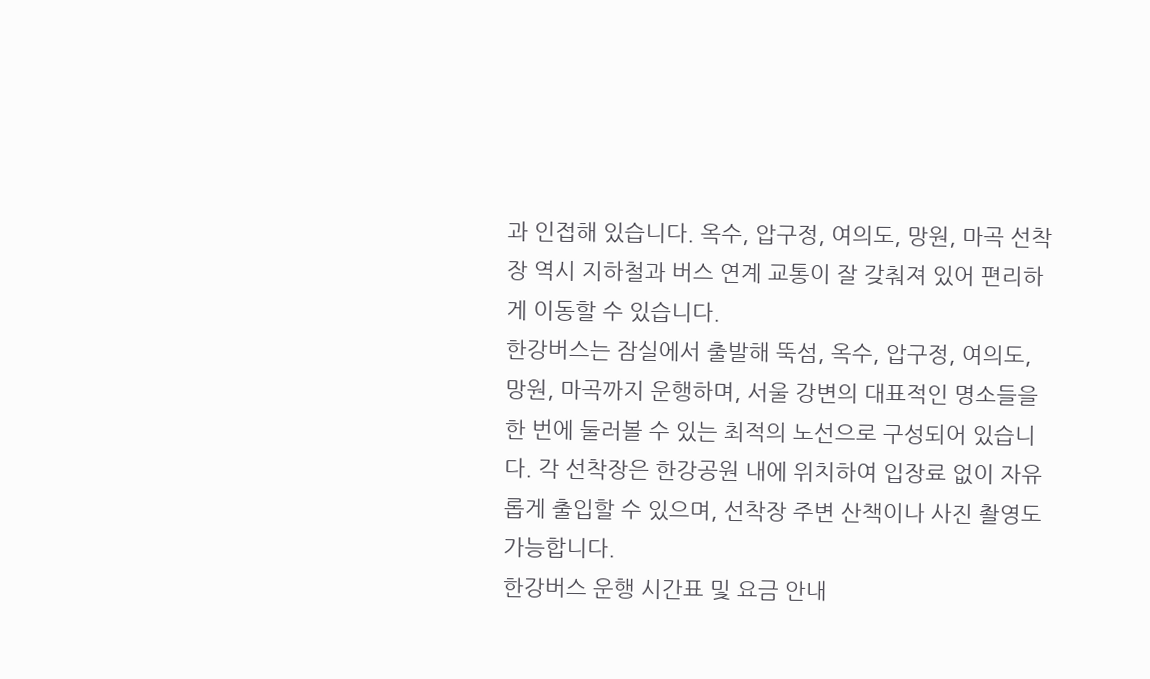과 인접해 있습니다. 옥수, 압구정, 여의도, 망원, 마곡 선착장 역시 지하철과 버스 연계 교통이 잘 갖춰져 있어 편리하게 이동할 수 있습니다.
한강버스는 잠실에서 출발해 뚝섬, 옥수, 압구정, 여의도, 망원, 마곡까지 운행하며, 서울 강변의 대표적인 명소들을 한 번에 둘러볼 수 있는 최적의 노선으로 구성되어 있습니다. 각 선착장은 한강공원 내에 위치하여 입장료 없이 자유롭게 출입할 수 있으며, 선착장 주변 산책이나 사진 촬영도 가능합니다.
한강버스 운행 시간표 및 요금 안내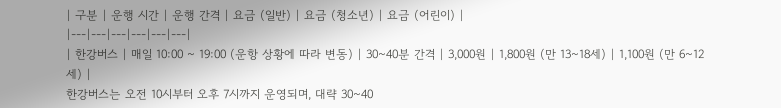| 구분 | 운행 시간 | 운행 간격 | 요금 (일반) | 요금 (청소년) | 요금 (어린이) |
|---|---|---|---|---|---|
| 한강버스 | 매일 10:00 ~ 19:00 (운항 상황에 따라 변동) | 30~40분 간격 | 3,000원 | 1,800원 (만 13~18세) | 1,100원 (만 6~12세) |
한강버스는 오전 10시부터 오후 7시까지 운영되며, 대략 30~40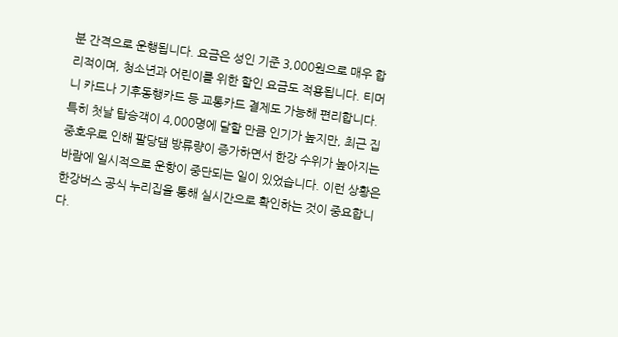분 간격으로 운행됩니다. 요금은 성인 기준 3,000원으로 매우 합리적이며, 청소년과 어린이를 위한 할인 요금도 적용됩니다. 티머니 카드나 기후동행카드 등 교통카드 결제도 가능해 편리합니다.
특히 첫날 탑승객이 4,000명에 달할 만큼 인기가 높지만, 최근 집중호우로 인해 팔당댐 방류량이 증가하면서 한강 수위가 높아지는 바람에 일시적으로 운항이 중단되는 일이 있었습니다. 이런 상황은 한강버스 공식 누리집을 통해 실시간으로 확인하는 것이 중요합니다.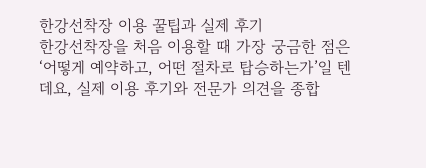한강선착장 이용 꿀팁과 실제 후기
한강선착장을 처음 이용할 때 가장 궁금한 점은 ‘어떻게 예약하고, 어떤 절차로 탑승하는가’일 텐데요, 실제 이용 후기와 전문가 의견을 종합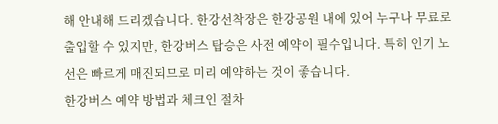해 안내해 드리겠습니다. 한강선착장은 한강공원 내에 있어 누구나 무료로 출입할 수 있지만, 한강버스 탑승은 사전 예약이 필수입니다. 특히 인기 노선은 빠르게 매진되므로 미리 예약하는 것이 좋습니다.
한강버스 예약 방법과 체크인 절차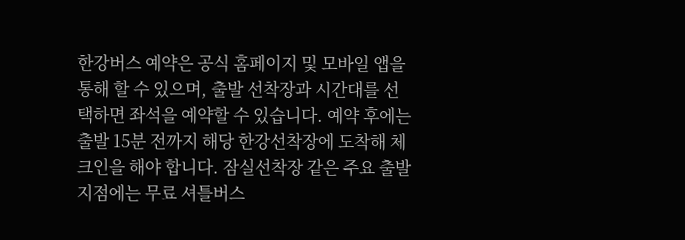한강버스 예약은 공식 홈페이지 및 모바일 앱을 통해 할 수 있으며, 출발 선착장과 시간대를 선택하면 좌석을 예약할 수 있습니다. 예약 후에는 출발 15분 전까지 해당 한강선착장에 도착해 체크인을 해야 합니다. 잠실선착장 같은 주요 출발 지점에는 무료 셔틀버스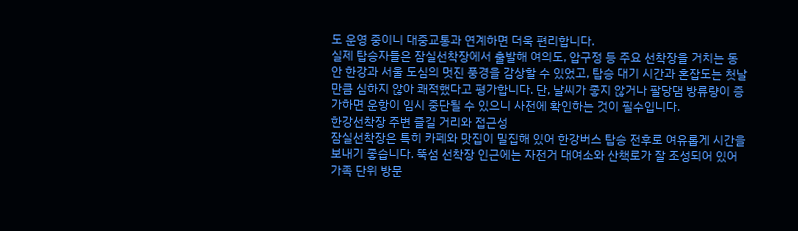도 운영 중이니 대중교통과 연계하면 더욱 편리합니다.
실제 탑승자들은 잠실선착장에서 출발해 여의도, 압구정 등 주요 선착장을 거치는 동안 한강과 서울 도심의 멋진 풍경을 감상할 수 있었고, 탑승 대기 시간과 혼잡도는 첫날만큼 심하지 않아 쾌적했다고 평가합니다. 단, 날씨가 좋지 않거나 팔당댐 방류량이 증가하면 운항이 임시 중단될 수 있으니 사전에 확인하는 것이 필수입니다.
한강선착장 주변 즐길 거리와 접근성
잠실선착장은 특히 카페와 맛집이 밀집해 있어 한강버스 탑승 전후로 여유롭게 시간을 보내기 좋습니다. 뚝섬 선착장 인근에는 자전거 대여소와 산책로가 잘 조성되어 있어 가족 단위 방문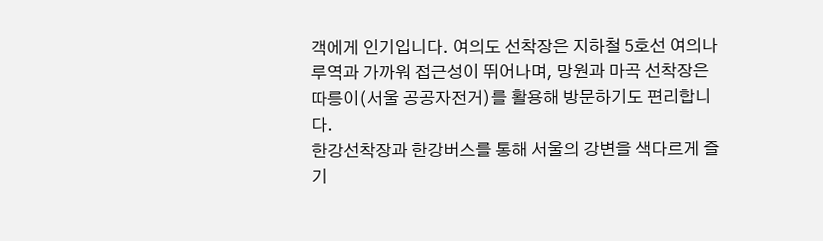객에게 인기입니다. 여의도 선착장은 지하철 5호선 여의나루역과 가까워 접근성이 뛰어나며, 망원과 마곡 선착장은 따릉이(서울 공공자전거)를 활용해 방문하기도 편리합니다.
한강선착장과 한강버스를 통해 서울의 강변을 색다르게 즐기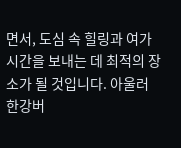면서, 도심 속 힐링과 여가 시간을 보내는 데 최적의 장소가 될 것입니다. 아울러 한강버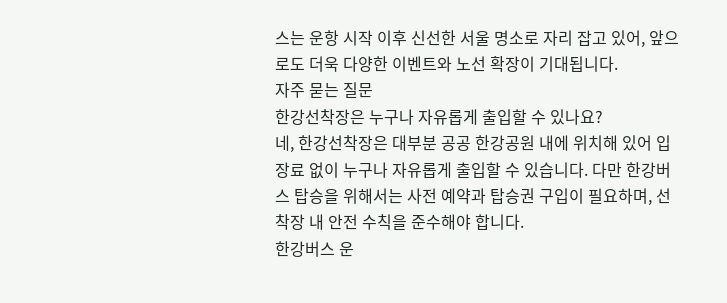스는 운항 시작 이후 신선한 서울 명소로 자리 잡고 있어, 앞으로도 더욱 다양한 이벤트와 노선 확장이 기대됩니다.
자주 묻는 질문
한강선착장은 누구나 자유롭게 출입할 수 있나요?
네, 한강선착장은 대부분 공공 한강공원 내에 위치해 있어 입장료 없이 누구나 자유롭게 출입할 수 있습니다. 다만 한강버스 탑승을 위해서는 사전 예약과 탑승권 구입이 필요하며, 선착장 내 안전 수칙을 준수해야 합니다.
한강버스 운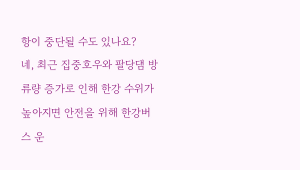항이 중단될 수도 있나요?
네, 최근 집중호우와 팔당댐 방류량 증가로 인해 한강 수위가 높아지면 안전을 위해 한강버스 운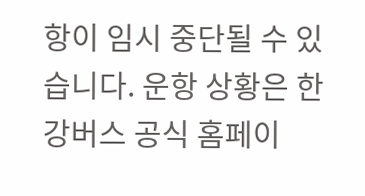항이 임시 중단될 수 있습니다. 운항 상황은 한강버스 공식 홈페이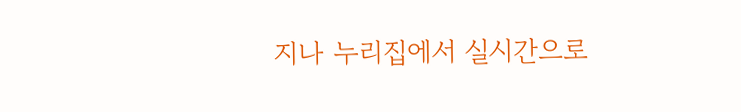지나 누리집에서 실시간으로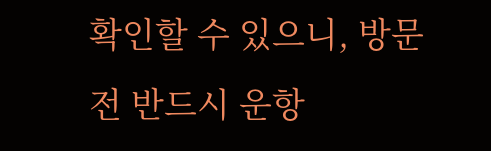확인할 수 있으니, 방문 전 반드시 운항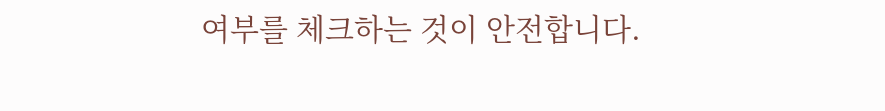여부를 체크하는 것이 안전합니다.